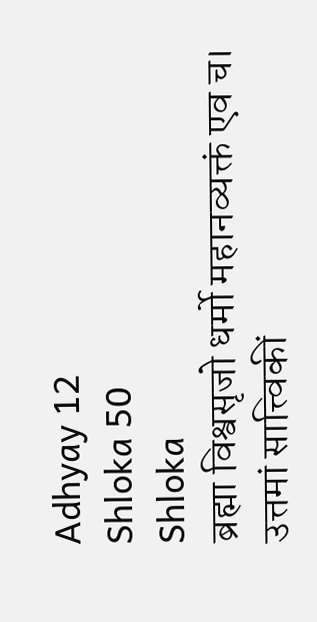Adhyay 12
Shloka 50
Shloka
ब्रह्मा विश्वसृजो धर्मो महानव्यक्तं एव च। उत्तमां सात्त्विकीं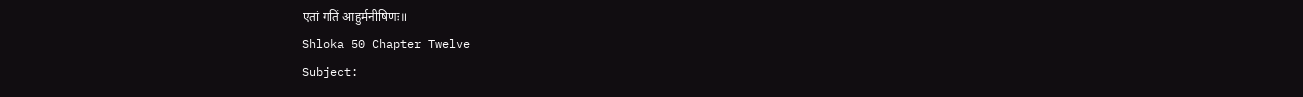एतां गतिं आहुर्मनीषिणः॥
Shloka 50 Chapter Twelve
Subject: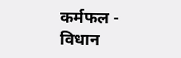कर्मफल - विधान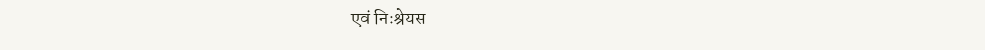एवं निःश्रेयस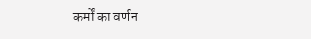कर्मों का वर्णन